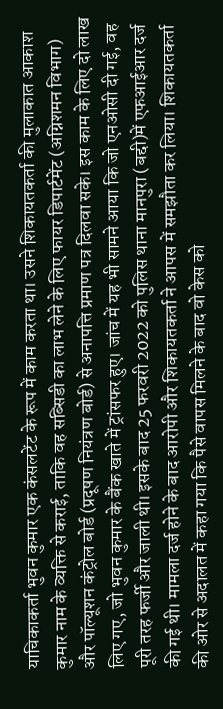याचिकाकर्ता भुवन कुमार एक कंसलटेंट के रूप में काम करता था। उसने शिकायतकर्ता की मुलाकात आकाश कुमार नाम के व्यक्ति से कराई, ताकि वह सब्सिडी का लाभ लेने के लिए फायर डिपार्टमेंट (अग्निशमन विभाग) और पॉल्यूशन कंट्रोल बोर्ड (प्रदूषण नियंत्रण बोर्ड) से अनापत्ति प्रमाण पत्र दिलवा सके। इस काम के लिए दो लाख लिए गए, जो भुवन कुमार के बैंक खाते में ट्रांसफर हुए। जांच में यह भी सामने आया कि जो एनओसी दी गई, वह पूरी तरह फर्जी और जाली थी। इसके बाद 25 फरवरी 2022 को पुलिस थाना मानपुरा (बद्दी)में एफआईआर दर्ज की गई थी। मामला दर्ज होने के बाद आरोपी और शिकायतकर्ता ने आपस में समझौता कर लिया। शिकायतकर्ता की ओर से अदालत में कहा गया कि पैसे वापस मिलने के बाद वो केस को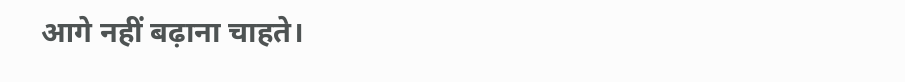आगे नहीं बढ़ाना चाहते।